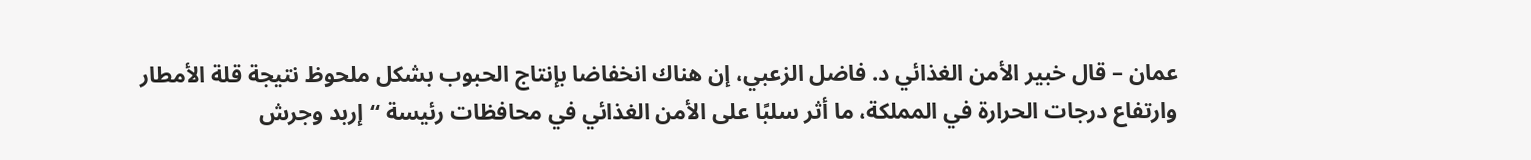عمان – قال خبير الأمن الغذائي د. فاضل الزعبي، إن هناك انخفاضا بإنتاج الحبوب بشكل ملحوظ نتيجة قلة الأمطار وارتفاع درجات الحرارة في المملكة، ما أثر سلبًا على الأمن الغذائي في محافظات رئيسة “إربد وجرش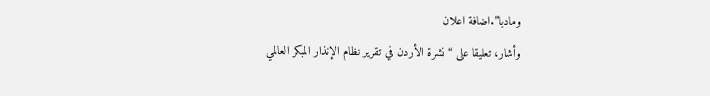ومادبا”.اضافة اعلان
وأشار، تعليقا على “نشرة الأردن في تقرير نظام الإنذار المبكر العالمي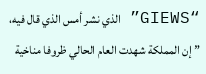“GIEWS” الذي نشر أمس الذي قال فيه، ” إن المملكة شهدت العام الحالي ظروفا مناخية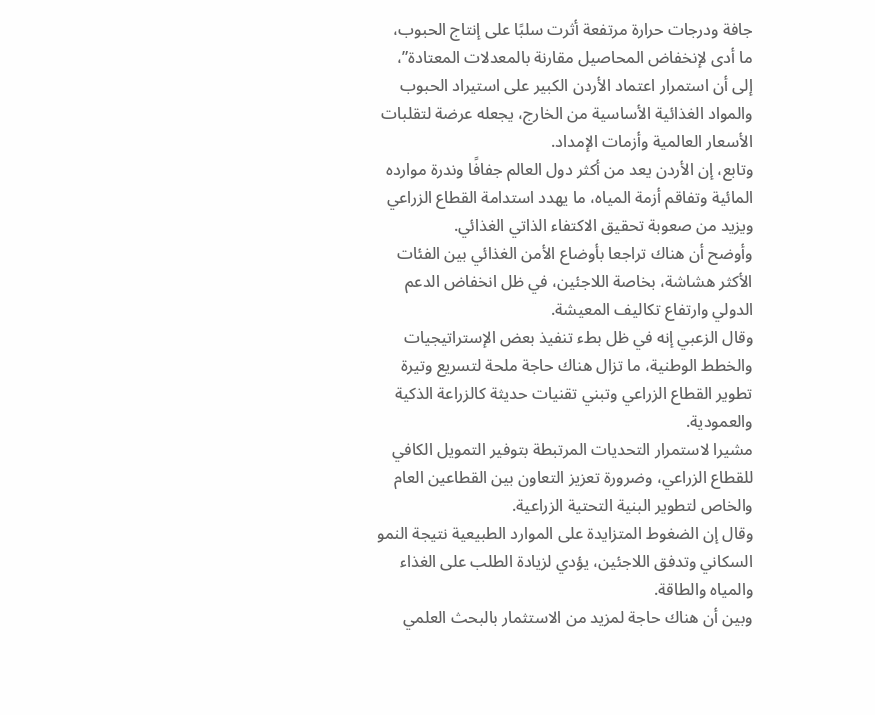جافة ودرجات حرارة مرتفعة أثرت سلبًا على إنتاج الحبوب، ما أدى لإنخفاض المحاصيل مقارنة بالمعدلات المعتادة”، إلى أن استمرار اعتماد الأردن الكبير على استيراد الحبوب والمواد الغذائية الأساسية من الخارج، يجعله عرضة لتقلبات الأسعار العالمية وأزمات الإمداد.
وتابع، إن الأردن يعد من أكثر دول العالم جفافًا وندرة موارده المائية وتفاقم أزمة المياه، ما يهدد استدامة القطاع الزراعي ويزيد من صعوبة تحقيق الاكتفاء الذاتي الغذائي.
وأوضح أن هناك تراجعا بأوضاع الأمن الغذائي بين الفئات الأكثر هشاشة، بخاصة اللاجئين، في ظل انخفاض الدعم الدولي وارتفاع تكاليف المعيشة.
وقال الزعبي إنه في ظل بطء تنفيذ بعض الإستراتيجيات والخطط الوطنية، ما تزال هناك حاجة ملحة لتسريع وتيرة تطوير القطاع الزراعي وتبني تقنيات حديثة كالزراعة الذكية والعمودية.
مشيرا لاستمرار التحديات المرتبطة بتوفير التمويل الكافي للقطاع الزراعي، وضرورة تعزيز التعاون بين القطاعين العام والخاص لتطوير البنية التحتية الزراعية.
وقال إن الضغوط المتزايدة على الموارد الطبيعية نتيجة النمو السكاني وتدفق اللاجئين، يؤدي لزيادة الطلب على الغذاء والمياه والطاقة.
وبين أن هناك حاجة لمزيد من الاستثمار بالبحث العلمي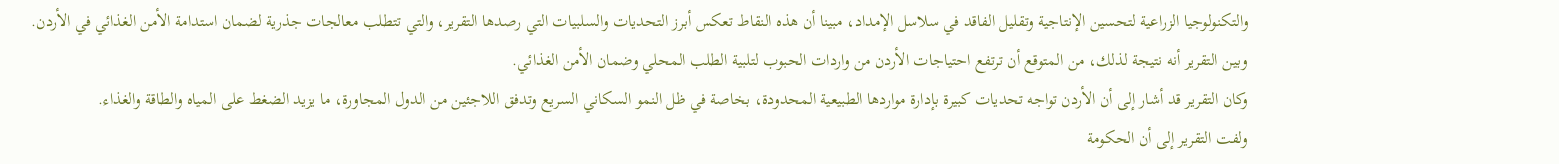والتكنولوجيا الزراعية لتحسين الإنتاجية وتقليل الفاقد في سلاسل الإمداد، مبينا أن هذه النقاط تعكس أبرز التحديات والسلبيات التي رصدها التقرير، والتي تتطلب معالجات جذرية لضمان استدامة الأمن الغذائي في الأردن.
وبين التقرير أنه نتيجة لذلك، من المتوقع أن ترتفع احتياجات الأردن من واردات الحبوب لتلبية الطلب المحلي وضمان الأمن الغذائي.
وكان التقرير قد أشار إلى أن الأردن تواجه تحديات كبيرة بإدارة مواردها الطبيعية المحدودة، بخاصة في ظل النمو السكاني السريع وتدفق اللاجئين من الدول المجاورة، ما يزيد الضغط على المياه والطاقة والغذاء.
ولفت التقرير إلى أن الحكومة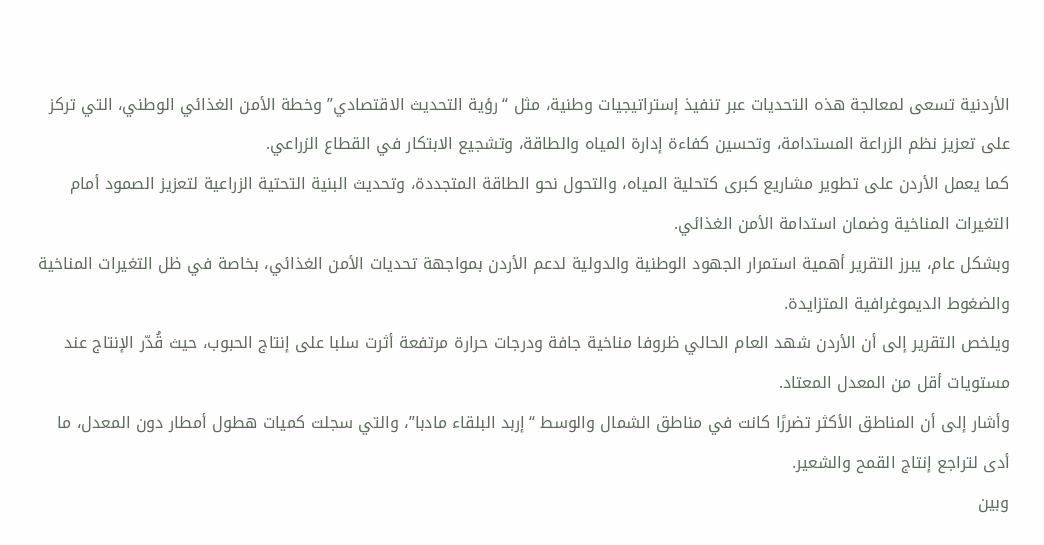الأردنية تسعى لمعالجة هذه التحديات عبر تنفيذ إستراتيجيات وطنية، مثل “رؤية التحديث الاقتصادي” وخطة الأمن الغذائي الوطني، التي تركز على تعزيز نظم الزراعة المستدامة، وتحسين كفاءة إدارة المياه والطاقة، وتشجيع الابتكار في القطاع الزراعي.
كما يعمل الأردن على تطوير مشاريع كبرى كتحلية المياه، والتحول نحو الطاقة المتجددة، وتحديث البنية التحتية الزراعية لتعزيز الصمود أمام التغيرات المناخية وضمان استدامة الأمن الغذائي.
وبشكل عام، يبرز التقرير أهمية استمرار الجهود الوطنية والدولية لدعم الأردن بمواجهة تحديات الأمن الغذائي، بخاصة في ظل التغيرات المناخية والضغوط الديموغرافية المتزايدة.
ويلخص التقرير إلى أن الأردن شهد العام الحالي ظروفا مناخية جافة ودرجات حرارة مرتفعة أثرت سلبا على إنتاج الحبوب، حيث قُدّر الإنتاج عند مستويات أقل من المعدل المعتاد.
وأشار إلى أن المناطق الأكثر تضررًا كانت في مناطق الشمال والوسط “إربد البلقاء مادبا”، والتي سجلت كميات هطول أمطار دون المعدل، ما أدى لتراجع إنتاج القمح والشعير.
وبين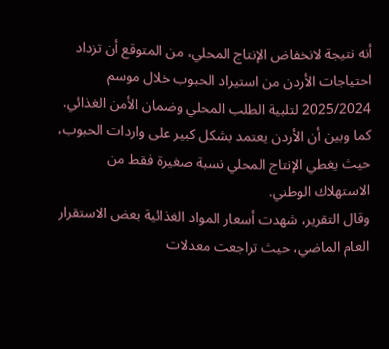أنه نتيجة لانخفاض الإنتاج المحلي، من المتوقع أن تزداد احتياجات الأردن من استيراد الحبوب خلال موسم 2025/2024 لتلبية الطلب المحلي وضمان الأمن الغذائي.
كما وبين أن الأردن يعتمد بشكل كبير على واردات الحبوب، حيث يغطي الإنتاج المحلي نسبة صغيرة فقط من الاستهلاك الوطني.
وقال التقرير، شهدت أسعار المواد الغذائية بعض الاستقرار العام الماضي، حيث تراجعت معدلات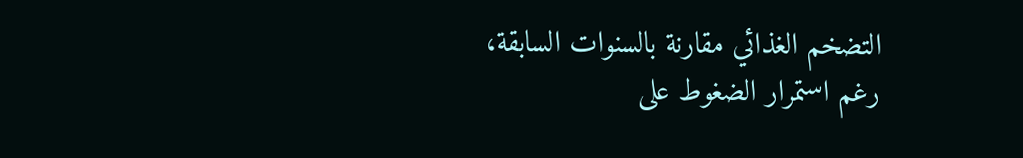التضخم الغذائي مقارنة بالسنوات السابقة، رغم استمرار الضغوط على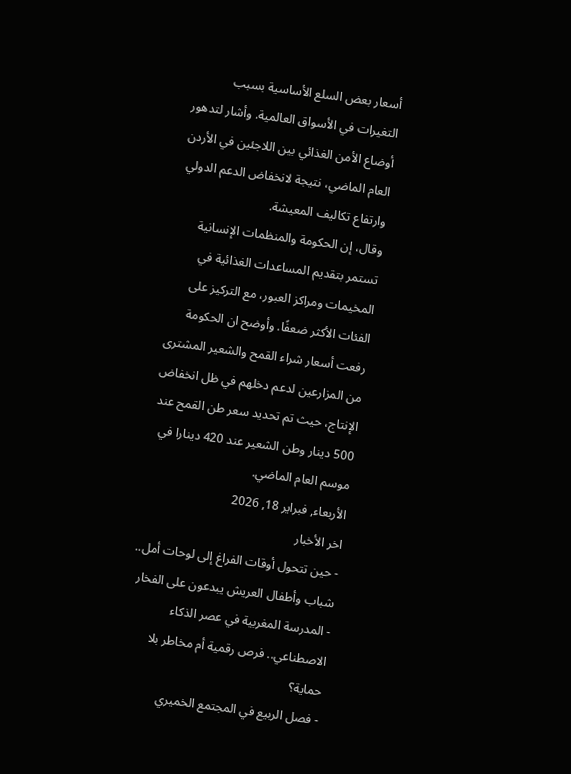أسعار بعض السلع الأساسية بسبب التغيرات في الأسواق العالمية. وأشار لتدهور أوضاع الأمن الغذائي بين اللاجئين في الأردن العام الماضي، نتيجة لانخفاض الدعم الدولي وارتفاع تكاليف المعيشة.
وقال، إن الحكومة والمنظمات الإنسانية تستمر بتقديم المساعدات الغذائية في المخيمات ومراكز العبور، مع التركيز على الفئات الأكثر ضعفًا. وأوضح ان الحكومة رفعت أسعار شراء القمح والشعير المشترى من المزارعين لدعم دخلهم في ظل انخفاض الإنتاج، حيث تم تحديد سعر طن القمح عند 500 دينار وطن الشعير عند 420 دينارا في موسم العام الماضي.
الأربعاء, فبراير 18, 2026
اخر الأخبار
- حين تتحول أوقات الفراغ إلى لوحات أمل.. شباب وأطفال العريش يبدعون على الفخار
- المدرسة المغربية في عصر الذكاء الاصطناعي.. فرص رقمية أم مخاطر بلا حماية؟
- فصل الربيع في المجتمع الخميري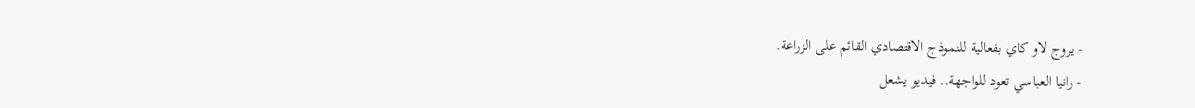- يروج لاو كاي بفعالية للنموذج الاقتصادي القائم على الزراعة.
- رانيا العباسي تعود للواجهة.. فيديو يشعل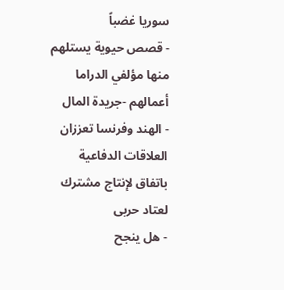سوريا غضباً
- قصص حيوية يستلهم منها مؤلفي الدراما أعمالهم -جريدة المال
- الهند وفرنسا تعززان العلاقات الدفاعية باتفاق لإنتاج مشترك لعتاد حربى
- هل ينجح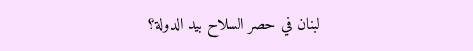لبنان في حصر السلاح بيد الدولة؟